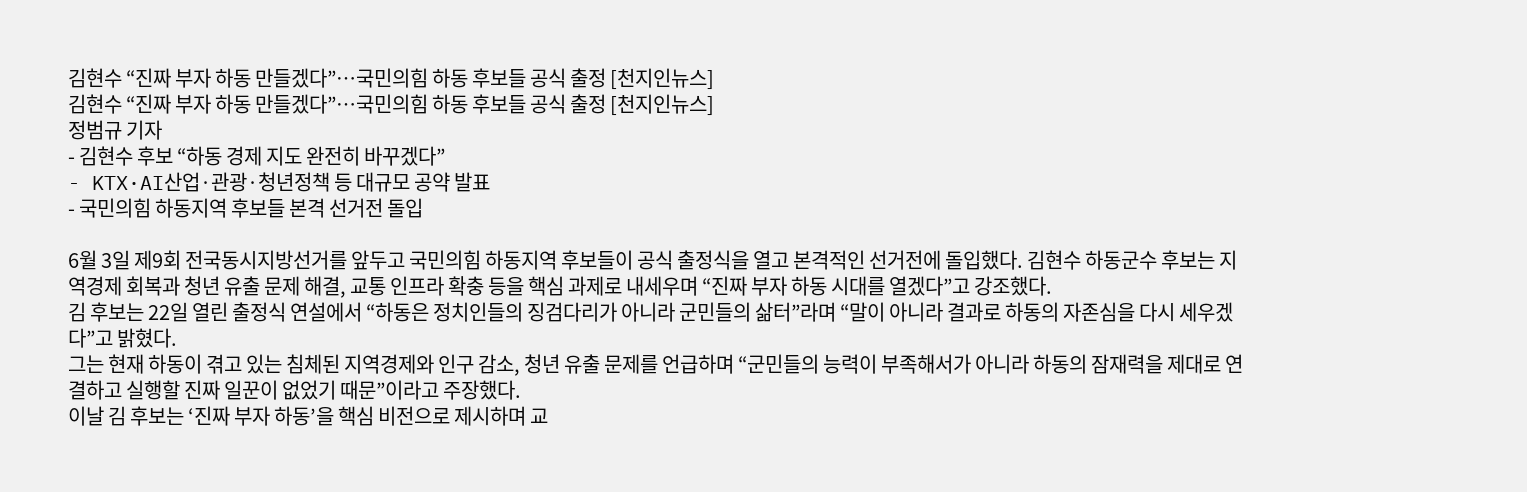김현수 “진짜 부자 하동 만들겠다”…국민의힘 하동 후보들 공식 출정 [천지인뉴스]
김현수 “진짜 부자 하동 만들겠다”…국민의힘 하동 후보들 공식 출정 [천지인뉴스]
정범규 기자
- 김현수 후보 “하동 경제 지도 완전히 바꾸겠다”
- KTX·AI산업·관광·청년정책 등 대규모 공약 발표
- 국민의힘 하동지역 후보들 본격 선거전 돌입

6월 3일 제9회 전국동시지방선거를 앞두고 국민의힘 하동지역 후보들이 공식 출정식을 열고 본격적인 선거전에 돌입했다. 김현수 하동군수 후보는 지역경제 회복과 청년 유출 문제 해결, 교통 인프라 확충 등을 핵심 과제로 내세우며 “진짜 부자 하동 시대를 열겠다”고 강조했다.
김 후보는 22일 열린 출정식 연설에서 “하동은 정치인들의 징검다리가 아니라 군민들의 삶터”라며 “말이 아니라 결과로 하동의 자존심을 다시 세우겠다”고 밝혔다.
그는 현재 하동이 겪고 있는 침체된 지역경제와 인구 감소, 청년 유출 문제를 언급하며 “군민들의 능력이 부족해서가 아니라 하동의 잠재력을 제대로 연결하고 실행할 진짜 일꾼이 없었기 때문”이라고 주장했다.
이날 김 후보는 ‘진짜 부자 하동’을 핵심 비전으로 제시하며 교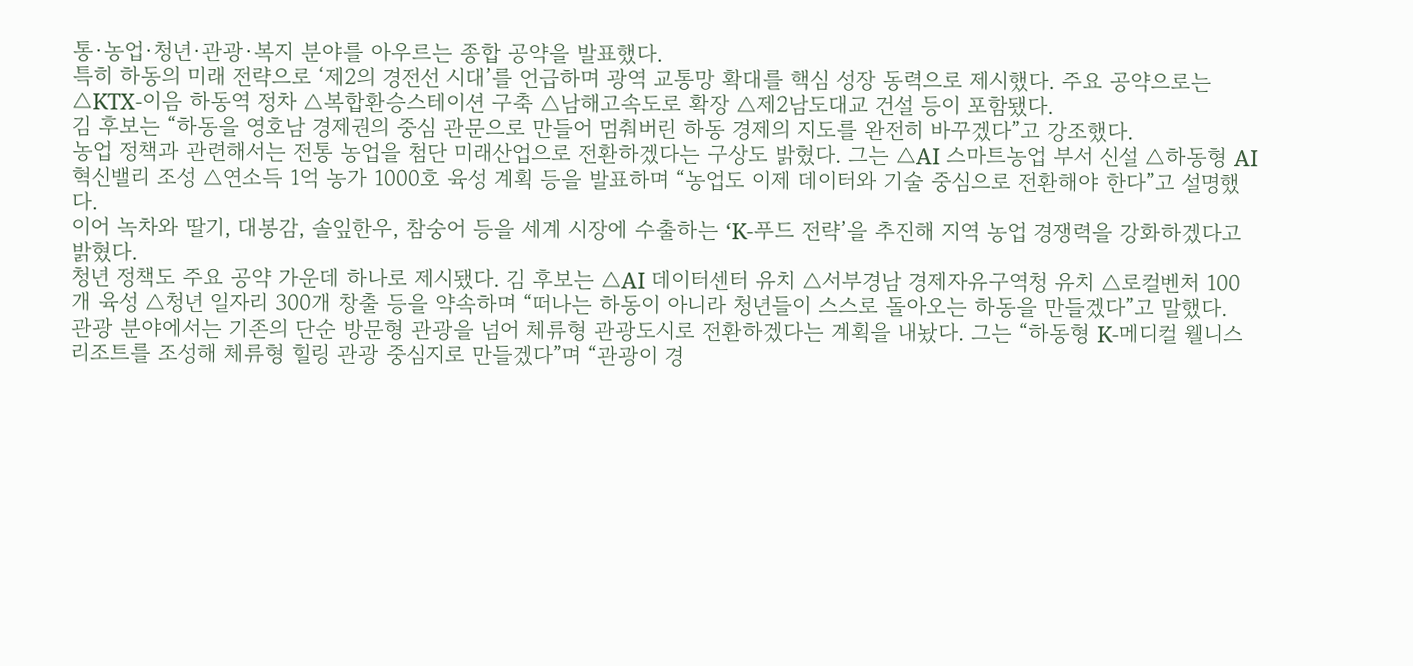통·농업·청년·관광·복지 분야를 아우르는 종합 공약을 발표했다.
특히 하동의 미래 전략으로 ‘제2의 경전선 시대’를 언급하며 광역 교통망 확대를 핵심 성장 동력으로 제시했다. 주요 공약으로는 △KTX-이음 하동역 정차 △복합환승스테이션 구축 △남해고속도로 확장 △제2남도대교 건설 등이 포함됐다.
김 후보는 “하동을 영호남 경제권의 중심 관문으로 만들어 멈춰버린 하동 경제의 지도를 완전히 바꾸겠다”고 강조했다.
농업 정책과 관련해서는 전통 농업을 첨단 미래산업으로 전환하겠다는 구상도 밝혔다. 그는 △AI 스마트농업 부서 신설 △하동형 AI혁신밸리 조성 △연소득 1억 농가 1000호 육성 계획 등을 발표하며 “농업도 이제 데이터와 기술 중심으로 전환해야 한다”고 설명했다.
이어 녹차와 딸기, 대봉감, 솔잎한우, 참숭어 등을 세계 시장에 수출하는 ‘K-푸드 전략’을 추진해 지역 농업 경쟁력을 강화하겠다고 밝혔다.
청년 정책도 주요 공약 가운데 하나로 제시됐다. 김 후보는 △AI 데이터센터 유치 △서부경남 경제자유구역청 유치 △로컬벤처 100개 육성 △청년 일자리 300개 창출 등을 약속하며 “떠나는 하동이 아니라 청년들이 스스로 돌아오는 하동을 만들겠다”고 말했다.
관광 분야에서는 기존의 단순 방문형 관광을 넘어 체류형 관광도시로 전환하겠다는 계획을 내놨다. 그는 “하동형 K-메디컬 웰니스 리조트를 조성해 체류형 힐링 관광 중심지로 만들겠다”며 “관광이 경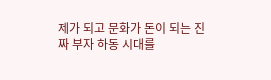제가 되고 문화가 돈이 되는 진짜 부자 하동 시대를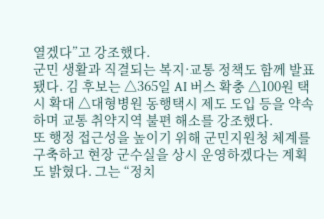열겠다”고 강조했다.
군민 생활과 직결되는 복지·교통 정책도 함께 발표됐다. 김 후보는 △365일 AI 버스 확충 △100원 택시 확대 △대형병원 동행택시 제도 도입 등을 약속하며 교통 취약지역 불편 해소를 강조했다.
또 행정 접근성을 높이기 위해 군민지원청 체계를 구축하고 현장 군수실을 상시 운영하겠다는 계획도 밝혔다. 그는 “정치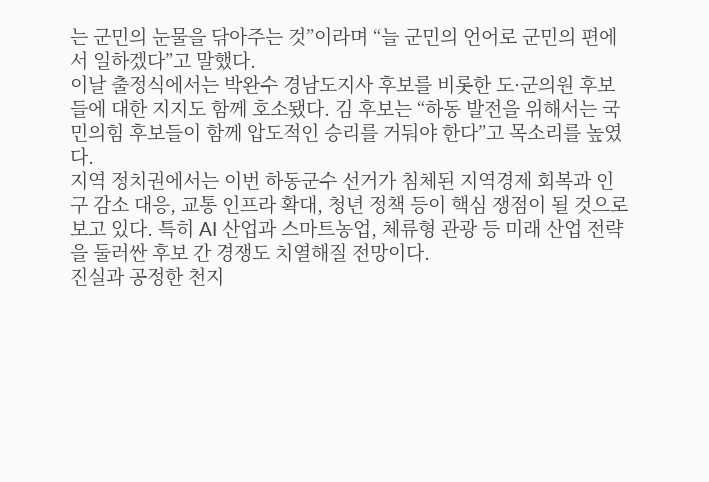는 군민의 눈물을 닦아주는 것”이라며 “늘 군민의 언어로 군민의 편에서 일하겠다”고 말했다.
이날 출정식에서는 박완수 경남도지사 후보를 비롯한 도·군의원 후보들에 대한 지지도 함께 호소됐다. 김 후보는 “하동 발전을 위해서는 국민의힘 후보들이 함께 압도적인 승리를 거둬야 한다”고 목소리를 높였다.
지역 정치권에서는 이번 하동군수 선거가 침체된 지역경제 회복과 인구 감소 대응, 교통 인프라 확대, 청년 정책 등이 핵심 쟁점이 될 것으로 보고 있다. 특히 AI 산업과 스마트농업, 체류형 관광 등 미래 산업 전략을 둘러싼 후보 간 경쟁도 치열해질 전망이다.
진실과 공정한 천지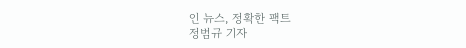인 뉴스, 정확한 팩트
정범규 기자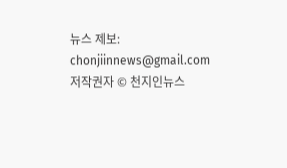뉴스 제보: chonjiinnews@gmail.com
저작권자 © 천지인뉴스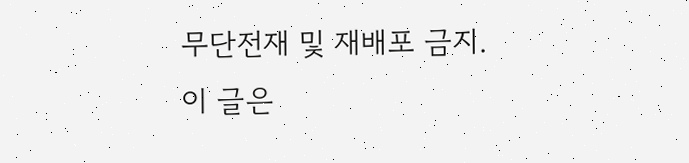무단전재 및 재배포 금지.
이 글은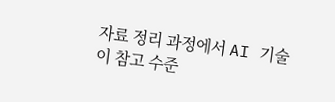자료 정리 과정에서 AI 기술이 참고 수준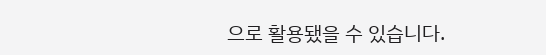으로 활용됐을 수 있습니다.